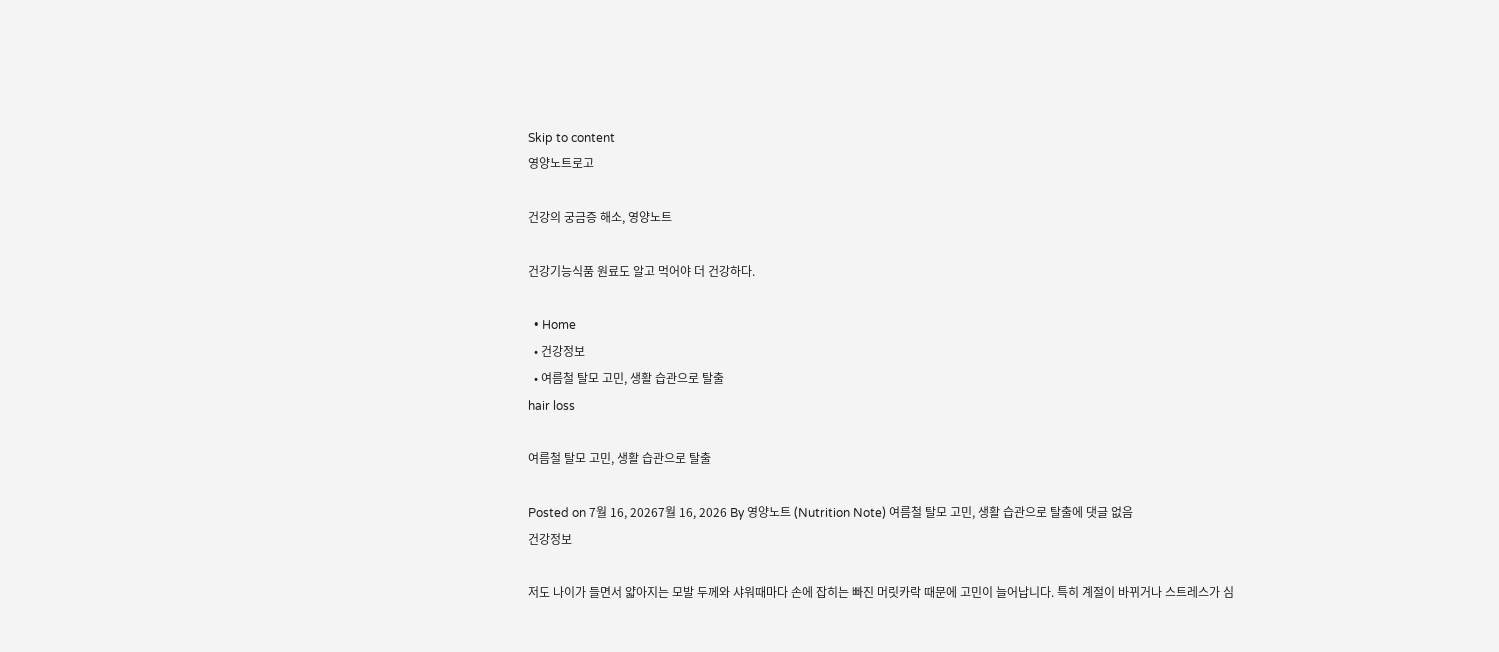Skip to content
영양노트로고

건강의 궁금증 해소, 영양노트

건강기능식품 원료도 알고 먹어야 더 건강하다.

  • Home
  • 건강정보
  • 여름철 탈모 고민, 생활 습관으로 탈출
hair loss

여름철 탈모 고민, 생활 습관으로 탈출

Posted on 7월 16, 20267월 16, 2026 By 영양노트 (Nutrition Note) 여름철 탈모 고민, 생활 습관으로 탈출에 댓글 없음
건강정보

저도 나이가 들면서 얇아지는 모발 두께와 샤워때마다 손에 잡히는 빠진 머릿카락 때문에 고민이 늘어납니다. 특히 계절이 바뀌거나 스트레스가 심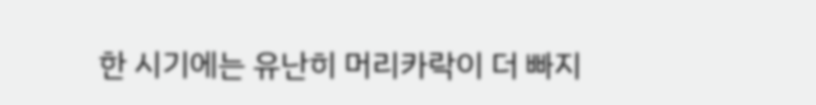한 시기에는 유난히 머리카락이 더 빠지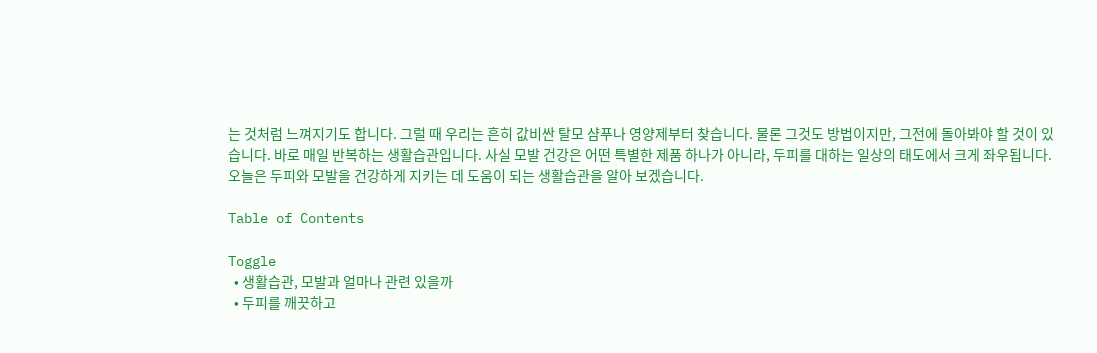는 것처럼 느껴지기도 합니다. 그럴 때 우리는 흔히 값비싼 탈모 샴푸나 영양제부터 찾습니다. 물론 그것도 방법이지만, 그전에 돌아봐야 할 것이 있습니다. 바로 매일 반복하는 생활습관입니다. 사실 모발 건강은 어떤 특별한 제품 하나가 아니라, 두피를 대하는 일상의 태도에서 크게 좌우됩니다. 오늘은 두피와 모발을 건강하게 지키는 데 도움이 되는 생활습관을 알아 보겠습니다.

Table of Contents

Toggle
  • 생활습관, 모발과 얼마나 관련 있을까
  • 두피를 깨끗하고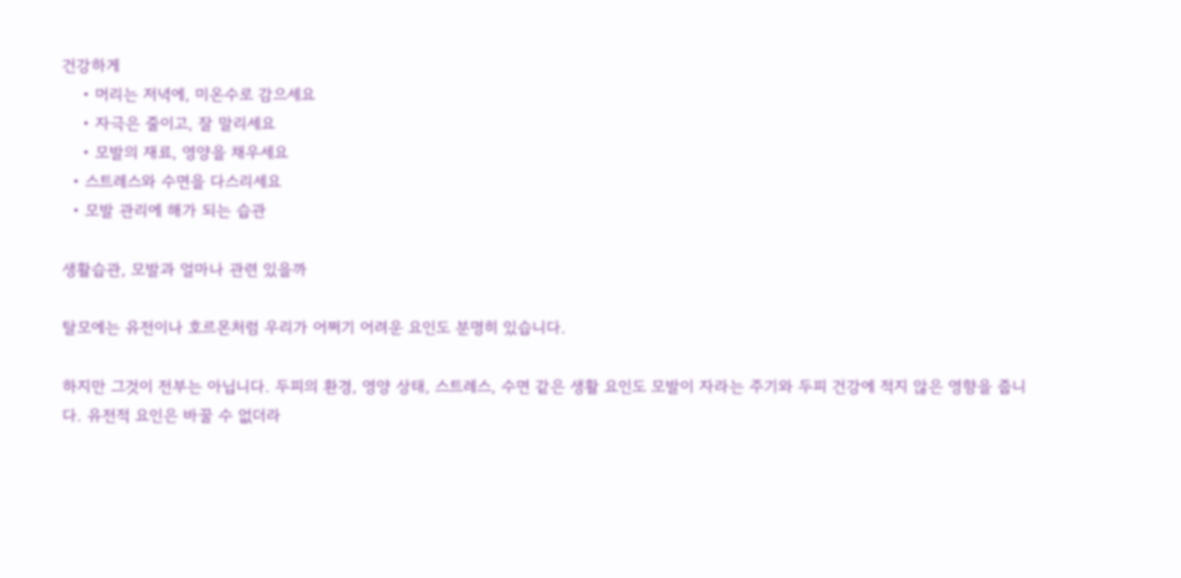건강하게
    • 머리는 저녁에, 미온수로 감으세요
    • 자극은 줄이고, 잘 말리세요
    • 모발의 재료, 영양을 채우세요
  • 스트레스와 수면을 다스리세요
  • 모발 관리에 해가 되는 습관

생활습관, 모발과 얼마나 관련 있을까

탈모에는 유전이나 호르몬처럼 우리가 어쩌기 어려운 요인도 분명히 있습니다.

하지만 그것이 전부는 아닙니다. 두피의 환경, 영양 상태, 스트레스, 수면 같은 생활 요인도 모발이 자라는 주기와 두피 건강에 적지 않은 영향을 줍니다. 유전적 요인은 바꿀 수 없더라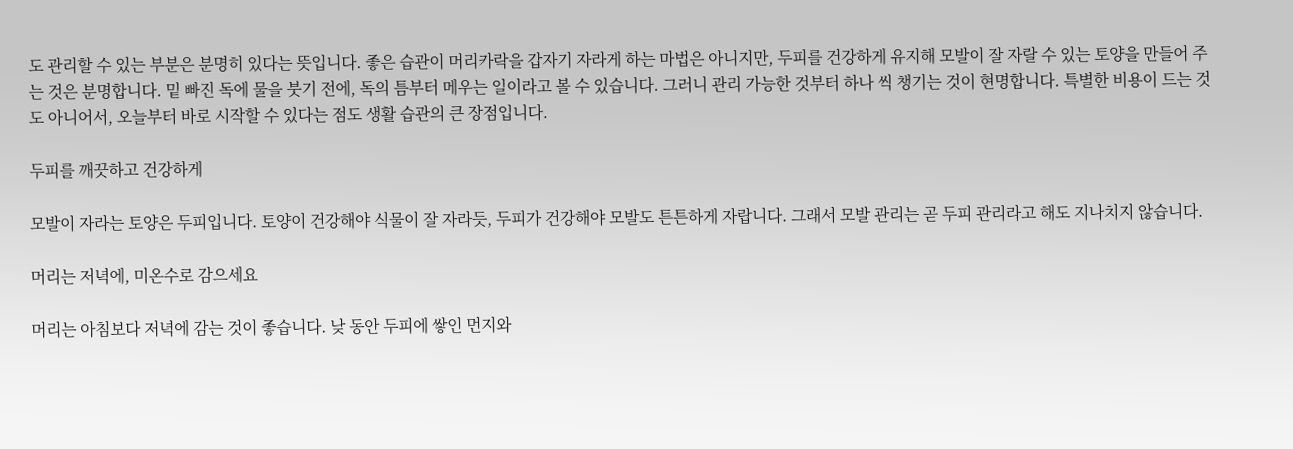도 관리할 수 있는 부분은 분명히 있다는 뜻입니다. 좋은 습관이 머리카락을 갑자기 자라게 하는 마법은 아니지만, 두피를 건강하게 유지해 모발이 잘 자랄 수 있는 토양을 만들어 주는 것은 분명합니다. 밑 빠진 독에 물을 붓기 전에, 독의 틈부터 메우는 일이라고 볼 수 있습니다. 그러니 관리 가능한 것부터 하나 씩 챙기는 것이 현명합니다. 특별한 비용이 드는 것도 아니어서, 오늘부터 바로 시작할 수 있다는 점도 생활 습관의 큰 장점입니다.

두피를 깨끗하고 건강하게

모발이 자라는 토양은 두피입니다. 토양이 건강해야 식물이 잘 자라듯, 두피가 건강해야 모발도 튼튼하게 자랍니다. 그래서 모발 관리는 곧 두피 관리라고 해도 지나치지 않습니다.

머리는 저녁에, 미온수로 감으세요

머리는 아침보다 저녁에 감는 것이 좋습니다. 낮 동안 두피에 쌓인 먼지와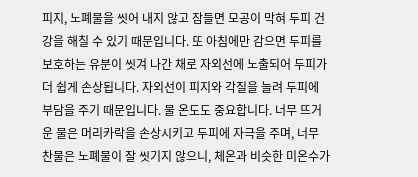피지, 노폐물을 씻어 내지 않고 잠들면 모공이 막혀 두피 건강을 해칠 수 있기 때문입니다. 또 아침에만 감으면 두피를 보호하는 유분이 씻겨 나간 채로 자외선에 노출되어 두피가 더 쉽게 손상됩니다. 자외선이 피지와 각질을 늘려 두피에 부담을 주기 때문입니다. 물 온도도 중요합니다. 너무 뜨거운 물은 머리카락을 손상시키고 두피에 자극을 주며, 너무 찬물은 노폐물이 잘 씻기지 않으니, 체온과 비슷한 미온수가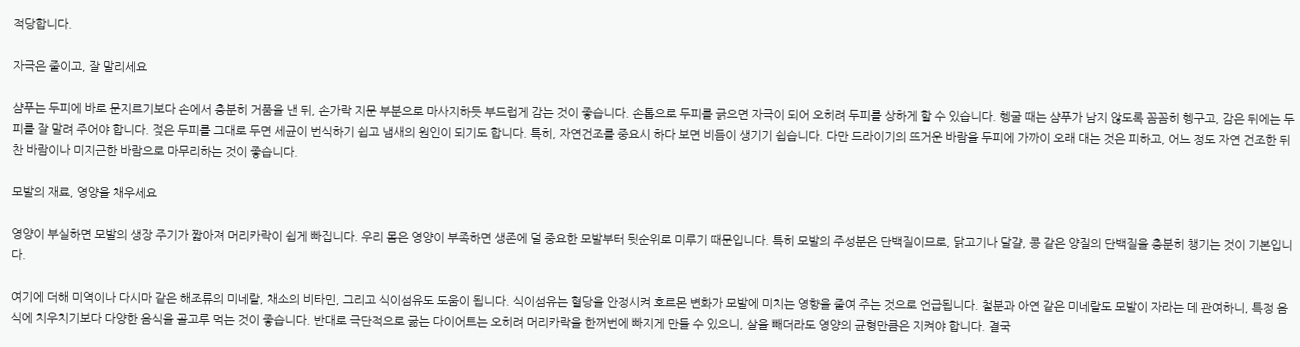적당합니다.

자극은 줄이고, 잘 말리세요

샴푸는 두피에 바로 문지르기보다 손에서 충분히 거품을 낸 뒤, 손가락 지문 부분으로 마사지하듯 부드럽게 감는 것이 좋습니다. 손톱으로 두피를 긁으면 자극이 되어 오히려 두피를 상하게 할 수 있습니다. 헹굴 때는 샴푸가 남지 않도록 꼼꼼히 헹구고, 감은 뒤에는 두피를 잘 말려 주어야 합니다. 젖은 두피를 그대로 두면 세균이 번식하기 쉽고 냄새의 원인이 되기도 합니다. 특히, 자연건조를 중요시 하다 보면 비듬이 생기기 쉽습니다. 다만 드라이기의 뜨거운 바람을 두피에 가까이 오래 대는 것은 피하고, 어느 정도 자연 건조한 뒤 찬 바람이나 미지근한 바람으로 마무리하는 것이 좋습니다.

모발의 재료, 영양을 채우세요

영양이 부실하면 모발의 생장 주기가 짧아져 머리카락이 쉽게 빠집니다. 우리 몸은 영양이 부족하면 생존에 덜 중요한 모발부터 뒷순위로 미루기 때문입니다. 특히 모발의 주성분은 단백질이므로, 닭고기나 달걀, 콩 같은 양질의 단백질을 충분히 챙기는 것이 기본입니다.

여기에 더해 미역이나 다시마 같은 해조류의 미네랄, 채소의 비타민, 그리고 식이섬유도 도움이 됩니다. 식이섬유는 혈당을 안정시켜 호르몬 변화가 모발에 미치는 영향을 줄여 주는 것으로 언급됩니다. 철분과 아연 같은 미네랄도 모발이 자라는 데 관여하니, 특정 음식에 치우치기보다 다양한 음식을 골고루 먹는 것이 좋습니다. 반대로 극단적으로 굶는 다이어트는 오히려 머리카락을 한꺼번에 빠지게 만들 수 있으니, 살을 빼더라도 영양의 균형만큼은 지켜야 합니다. 결국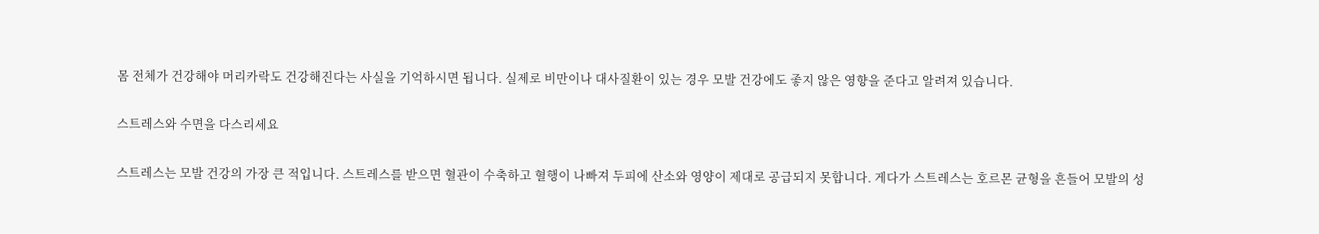몸 전체가 건강해야 머리카락도 건강해진다는 사실을 기억하시면 됩니다. 실제로 비만이나 대사질환이 있는 경우 모발 건강에도 좋지 않은 영향을 준다고 알려져 있습니다.

스트레스와 수면을 다스리세요

스트레스는 모발 건강의 가장 큰 적입니다. 스트레스를 받으면 혈관이 수축하고 혈행이 나빠져 두피에 산소와 영양이 제대로 공급되지 못합니다. 게다가 스트레스는 호르몬 균형을 흔들어 모발의 성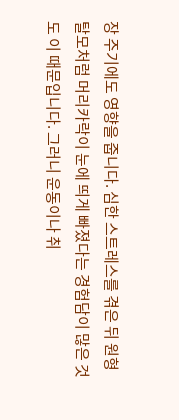장 주기에도 영향을 줍니다. 심한 스트레스를 겪은 뒤 원형 탈모처럼 머리카락이 눈에 띄게 빠졌다는 경험담이 많은 것도 이 때문입니다. 그러니 운동이나 취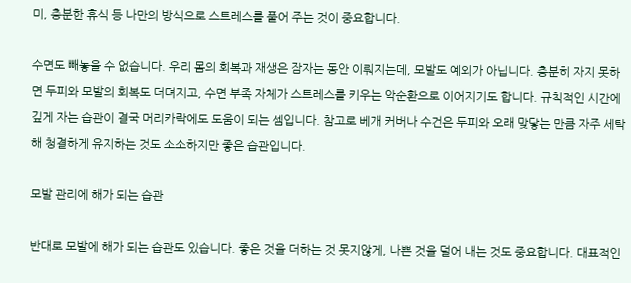미, 충분한 휴식 등 나만의 방식으로 스트레스를 풀어 주는 것이 중요합니다.

수면도 빼놓을 수 없습니다. 우리 몸의 회복과 재생은 잠자는 동안 이뤄지는데, 모발도 예외가 아닙니다. 충분히 자지 못하면 두피와 모발의 회복도 더뎌지고, 수면 부족 자체가 스트레스를 키우는 악순환으로 이어지기도 합니다. 규칙적인 시간에 깊게 자는 습관이 결국 머리카락에도 도움이 되는 셈입니다. 참고로 베개 커버나 수건은 두피와 오래 맞닿는 만큼 자주 세탁해 청결하게 유지하는 것도 소소하지만 좋은 습관입니다.

모발 관리에 해가 되는 습관

반대로 모발에 해가 되는 습관도 있습니다. 좋은 것을 더하는 것 못지않게, 나쁜 것을 덜어 내는 것도 중요합니다. 대표적인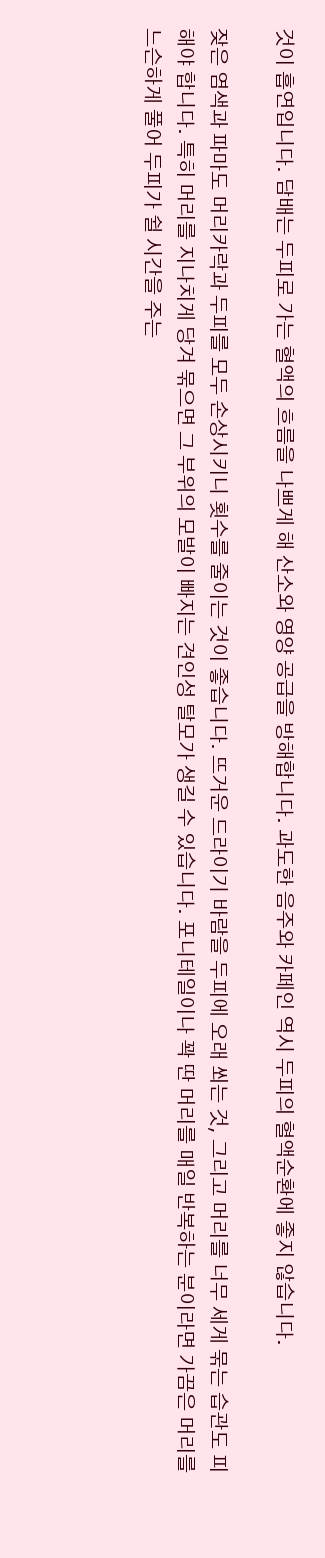것이 흡연입니다. 담배는 두피로 가는 혈액의 흐름을 나쁘게 해 산소와 영양 공급을 방해합니다. 과도한 음주와 카페인 역시 두피의 혈액순환에 좋지 않습니다.

잦은 염색과 파마도 머리카락과 두피를 모두 손상시키니 횟수를 줄이는 것이 좋습니다. 뜨거운 드라이기 바람을 두피에 오래 쐬는 것, 그리고 머리를 너무 세게 묶는 습관도 피해야 합니다. 특히 머리를 지나치게 당겨 묶으면 그 부위의 모발이 빠지는 견인성 탈모가 생길 수 있습니다. 포니테일이나 꽉 딴 머리를 매일 반복하는 분이라면 가끔은 머리를 느슨하게 풀어 두피가 쉴 시간을 주는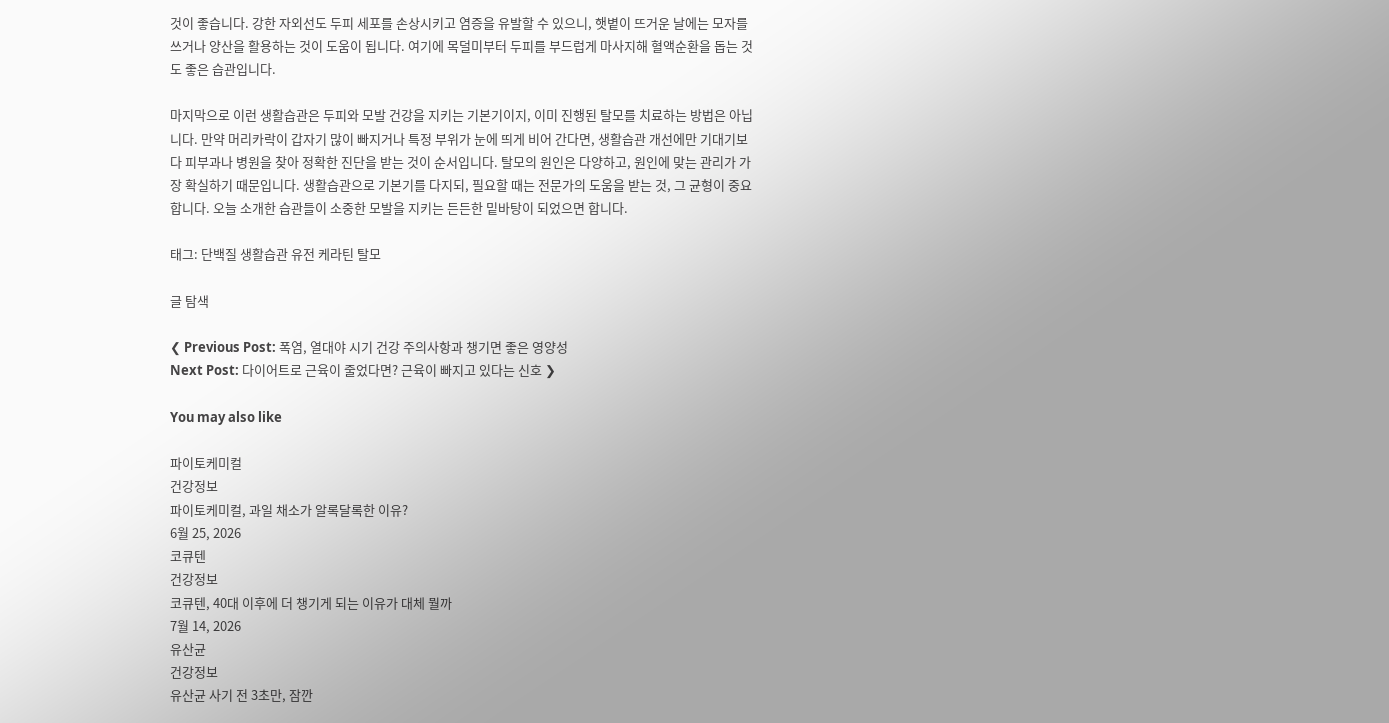것이 좋습니다. 강한 자외선도 두피 세포를 손상시키고 염증을 유발할 수 있으니, 햇볕이 뜨거운 날에는 모자를 쓰거나 양산을 활용하는 것이 도움이 됩니다. 여기에 목덜미부터 두피를 부드럽게 마사지해 혈액순환을 돕는 것도 좋은 습관입니다.

마지막으로 이런 생활습관은 두피와 모발 건강을 지키는 기본기이지, 이미 진행된 탈모를 치료하는 방법은 아닙니다. 만약 머리카락이 갑자기 많이 빠지거나 특정 부위가 눈에 띄게 비어 간다면, 생활습관 개선에만 기대기보다 피부과나 병원을 찾아 정확한 진단을 받는 것이 순서입니다. 탈모의 원인은 다양하고, 원인에 맞는 관리가 가장 확실하기 때문입니다. 생활습관으로 기본기를 다지되, 필요할 때는 전문가의 도움을 받는 것, 그 균형이 중요합니다. 오늘 소개한 습관들이 소중한 모발을 지키는 든든한 밑바탕이 되었으면 합니다.

태그: 단백질 생활습관 유전 케라틴 탈모

글 탐색

❮ Previous Post: 폭염, 열대야 시기 건강 주의사항과 챙기면 좋은 영양성
Next Post: 다이어트로 근육이 줄었다면? 근육이 빠지고 있다는 신호 ❯

You may also like

파이토케미컬
건강정보
파이토케미컬, 과일 채소가 알록달록한 이유?
6월 25, 2026
코큐텐
건강정보
코큐텐, 40대 이후에 더 챙기게 되는 이유가 대체 뭘까
7월 14, 2026
유산균
건강정보
유산균 사기 전 3초만, 잠깐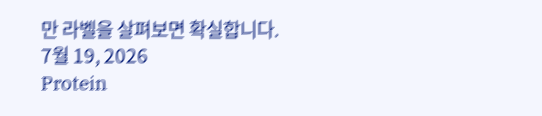만 라벨을 살펴보면 확실합니다.
7월 19, 2026
Protein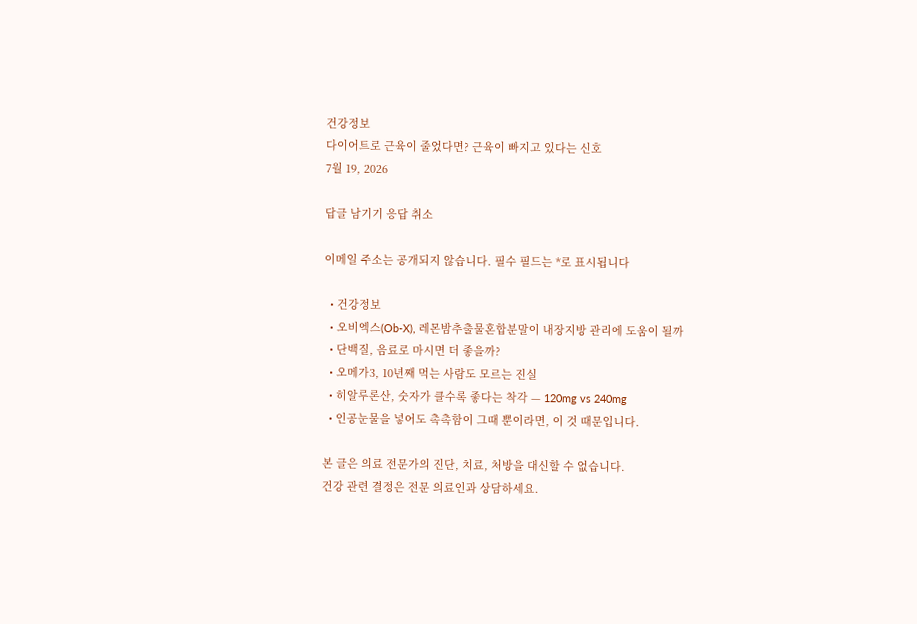건강정보
다이어트로 근육이 줄었다면? 근육이 빠지고 있다는 신호
7월 19, 2026

답글 남기기 응답 취소

이메일 주소는 공개되지 않습니다. 필수 필드는 *로 표시됩니다

  • 건강정보
  • 오비엑스(Ob-X), 레몬밤추출물혼합분말이 내장지방 관리에 도움이 될까
  • 단백질, 음료로 마시면 더 좋을까?
  • 오메가3, 10년째 먹는 사람도 모르는 진실
  • 히알루론산, 숫자가 클수록 좋다는 착각 — 120mg vs 240mg
  • 인공눈물을 넣어도 촉촉함이 그때 뿐이라면, 이 것 때문입니다.

본 글은 의료 전문가의 진단, 치료, 처방을 대신할 수 없습니다.
건강 관련 결정은 전문 의료인과 상담하세요.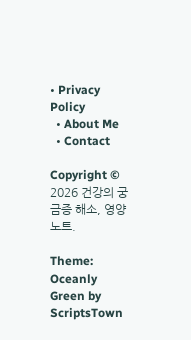• Privacy Policy
  • About Me
  • Contact

Copyright © 2026 건강의 궁금증 해소, 영양노트.

Theme: Oceanly Green by ScriptsTown